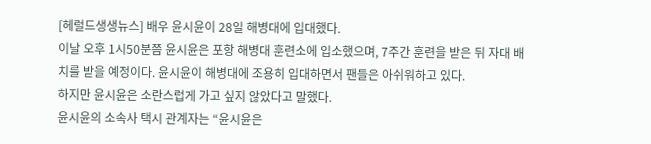[헤럴드생생뉴스] 배우 윤시윤이 28일 해병대에 입대했다.
이날 오후 1시50분쯤 윤시윤은 포항 해병대 훈련소에 입소했으며, 7주간 훈련을 받은 뒤 자대 배치를 받을 예정이다. 윤시윤이 해병대에 조용히 입대하면서 팬들은 아쉬워하고 있다.
하지만 윤시윤은 소란스럽게 가고 싶지 않았다고 말했다.
윤시윤의 소속사 택시 관계자는 “윤시윤은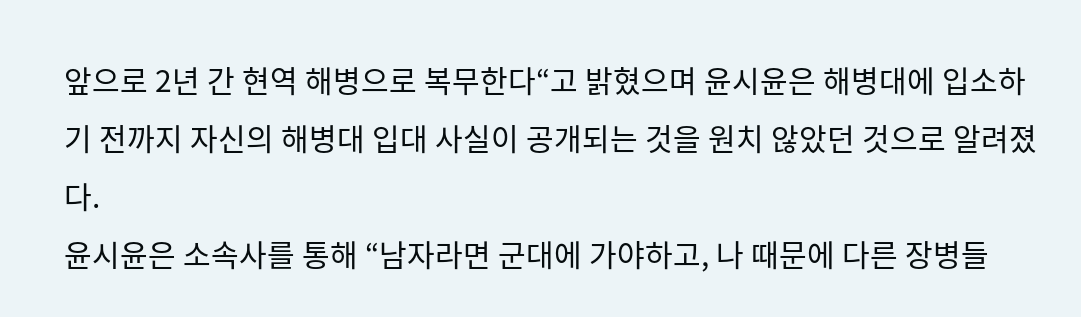앞으로 2년 간 현역 해병으로 복무한다“고 밝혔으며 윤시윤은 해병대에 입소하기 전까지 자신의 해병대 입대 사실이 공개되는 것을 원치 않았던 것으로 알려졌다.
윤시윤은 소속사를 통해 “남자라면 군대에 가야하고, 나 때문에 다른 장병들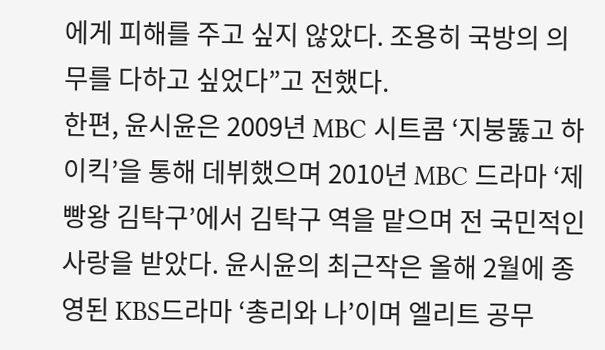에게 피해를 주고 싶지 않았다. 조용히 국방의 의무를 다하고 싶었다”고 전했다.
한편, 윤시윤은 2009년 MBC 시트콤 ‘지붕뚫고 하이킥’을 통해 데뷔했으며 2010년 MBC 드라마 ‘제빵왕 김탁구’에서 김탁구 역을 맡으며 전 국민적인 사랑을 받았다. 윤시윤의 최근작은 올해 2월에 종영된 KBS드라마 ‘총리와 나’이며 엘리트 공무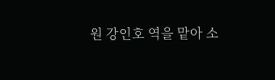원 강인호 역을 맡아 소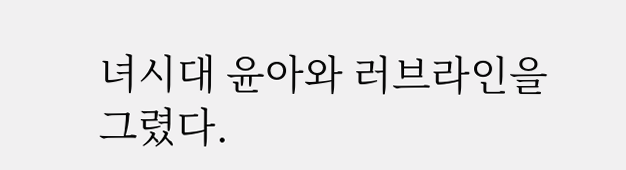녀시대 윤아와 러브라인을 그렸다.